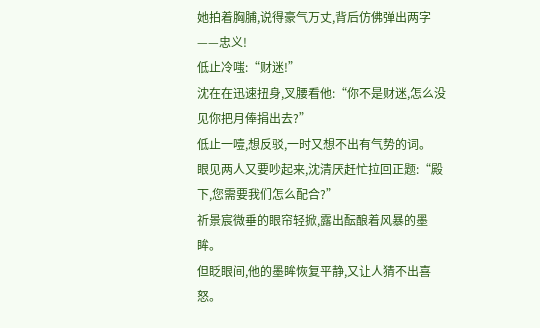她拍着胸脯,说得豪气万丈,背后仿佛弹出两字——忠义!
低止冷嗤:“财迷!”
沈在在迅速扭身,叉腰看他:“你不是财迷,怎么没见你把月俸捐出去?”
低止一噎,想反驳,一时又想不出有气势的词。
眼见两人又要吵起来,沈清厌赶忙拉回正题:“殿下,您需要我们怎么配合?”
祈景宸微垂的眼帘轻掀,露出酝酿着风暴的墨眸。
但眨眼间,他的墨眸恢复平静,又让人猜不出喜怒。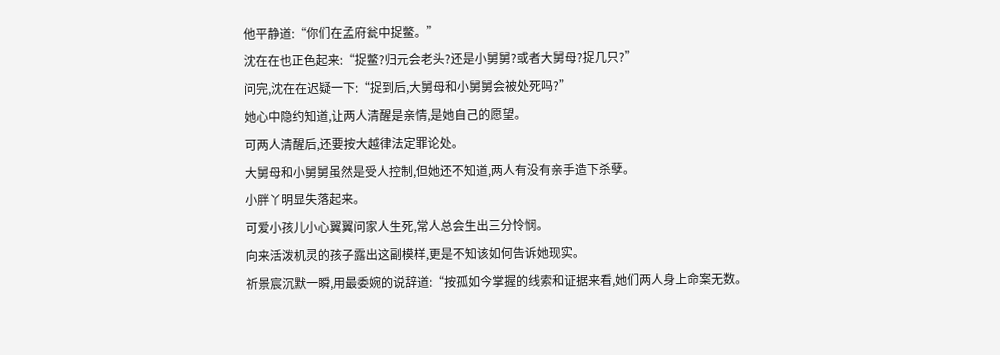他平静道:“你们在孟府瓮中捉鳖。”
沈在在也正色起来:“捉鳖?归元会老头?还是小舅舅?或者大舅母?捉几只?”
问完,沈在在迟疑一下:“捉到后,大舅母和小舅舅会被处死吗?”
她心中隐约知道,让两人清醒是亲情,是她自己的愿望。
可两人清醒后,还要按大越律法定罪论处。
大舅母和小舅舅虽然是受人控制,但她还不知道,两人有没有亲手造下杀孽。
小胖丫明显失落起来。
可爱小孩儿小心翼翼问家人生死,常人总会生出三分怜悯。
向来活泼机灵的孩子露出这副模样,更是不知该如何告诉她现实。
祈景宸沉默一瞬,用最委婉的说辞道:“按孤如今掌握的线索和证据来看,她们两人身上命案无数。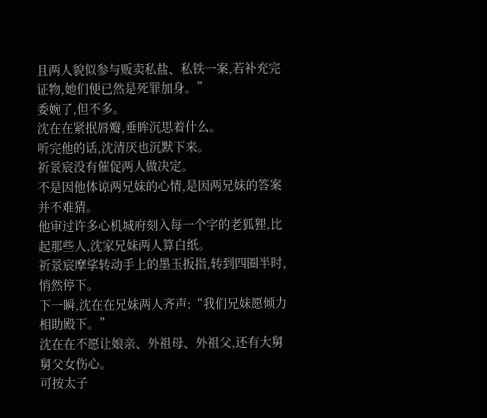且两人貌似参与贩卖私盐、私铁一案,若补充完证物,她们便已然是死罪加身。”
委婉了,但不多。
沈在在紧抿唇瓣,垂眸沉思着什么。
听完他的话,沈清厌也沉默下来。
祈景宸没有催促两人做决定。
不是因他体谅两兄妹的心情,是因两兄妹的答案并不难猜。
他审过许多心机城府刻入每一个字的老狐狸,比起那些人,沈家兄妹两人算白纸。
祈景宸摩挲转动手上的墨玉扳指,转到四圈半时,悄然停下。
下一瞬,沈在在兄妹两人齐声:“我们兄妹愿倾力相助殿下。”
沈在在不愿让娘亲、外祖母、外祖父,还有大舅舅父女伤心。
可按太子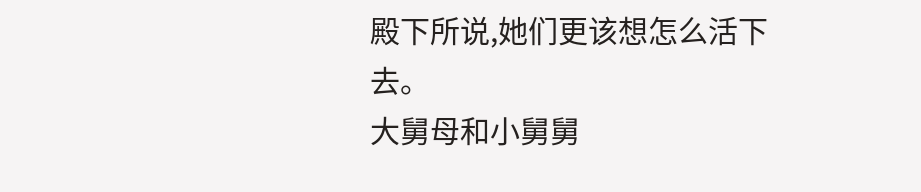殿下所说,她们更该想怎么活下去。
大舅母和小舅舅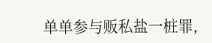单单参与贩私盐一桩罪,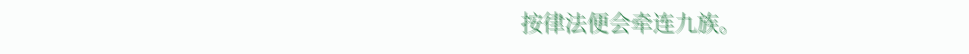按律法便会牵连九族。